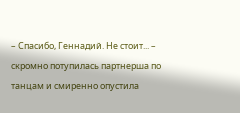– Спасибо, Геннадий. Не стоит... – скромно потупилась партнерша по танцам и смиренно опустила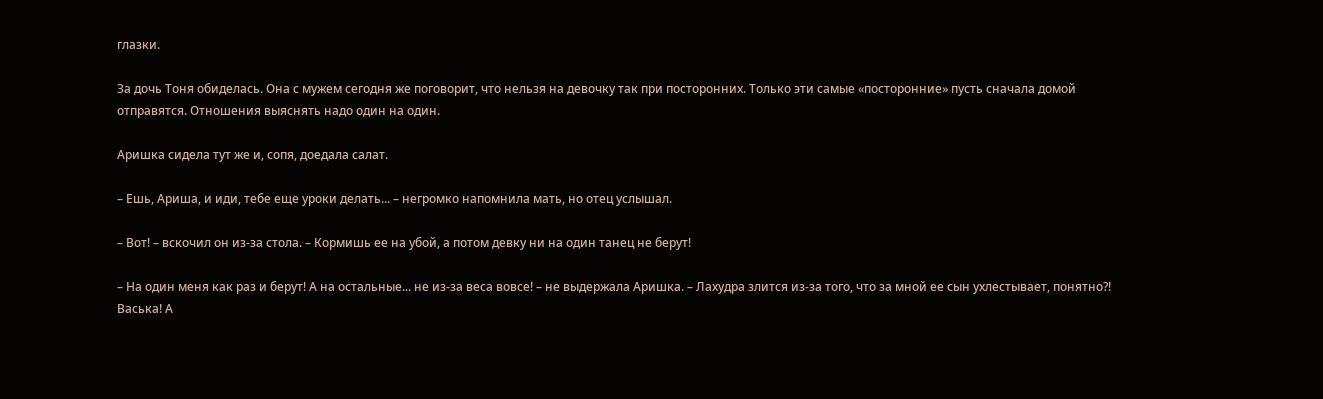глазки.

За дочь Тоня обиделась. Она с мужем сегодня же поговорит, что нельзя на девочку так при посторонних. Только эти самые «посторонние» пусть сначала домой отправятся. Отношения выяснять надо один на один.

Аришка сидела тут же и, сопя, доедала салат.

– Ешь, Ариша, и иди, тебе еще уроки делать... – негромко напомнила мать, но отец услышал.

– Вот! – вскочил он из-за стола. – Кормишь ее на убой, а потом девку ни на один танец не берут!

– На один меня как раз и берут! А на остальные... не из-за веса вовсе! – не выдержала Аришка. – Лахудра злится из-за того, что за мной ее сын ухлестывает, понятно?! Васька! А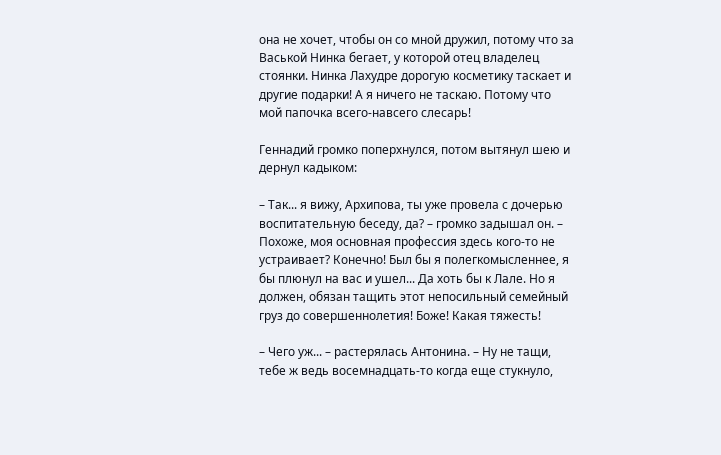она не хочет, чтобы он со мной дружил, потому что за Васькой Нинка бегает, у которой отец владелец стоянки. Нинка Лахудре дорогую косметику таскает и другие подарки! А я ничего не таскаю. Потому что мой папочка всего-навсего слесарь!

Геннадий громко поперхнулся, потом вытянул шею и дернул кадыком:

– Так... я вижу, Архипова, ты уже провела с дочерью воспитательную беседу, да? – громко задышал он. – Похоже, моя основная профессия здесь кого-то не устраивает? Конечно! Был бы я полегкомысленнее, я бы плюнул на вас и ушел... Да хоть бы к Лале. Но я должен, обязан тащить этот непосильный семейный груз до совершеннолетия! Боже! Какая тяжесть!

– Чего уж... – растерялась Антонина. – Ну не тащи, тебе ж ведь восемнадцать-то когда еще стукнуло,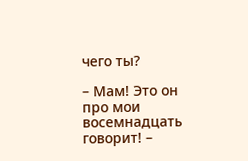чего ты?

– Мам! Это он про мои восемнадцать говорит! –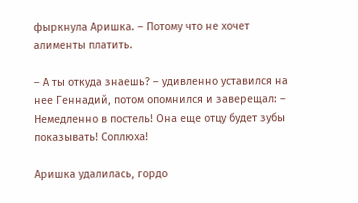фыркнула Аришка. – Потому что не хочет алименты платить.

– А ты откуда знаешь? – удивленно уставился на нее Геннадий, потом опомнился и заверещал: – Немедленно в постель! Она еще отцу будет зубы показывать! Соплюха!

Аришка удалилась, гордо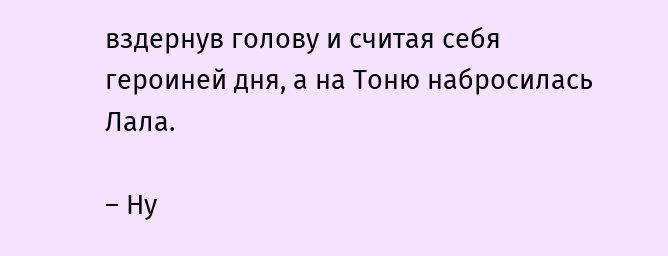вздернув голову и считая себя героиней дня, а на Тоню набросилась Лала.

– Ну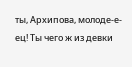ты, Архипова, молоде-е-ец! Ты чего ж из девки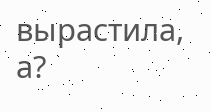вырастила, а?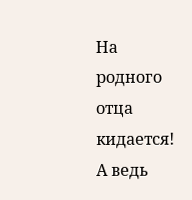На родного отца кидается! А ведь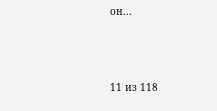он...



11 из 118